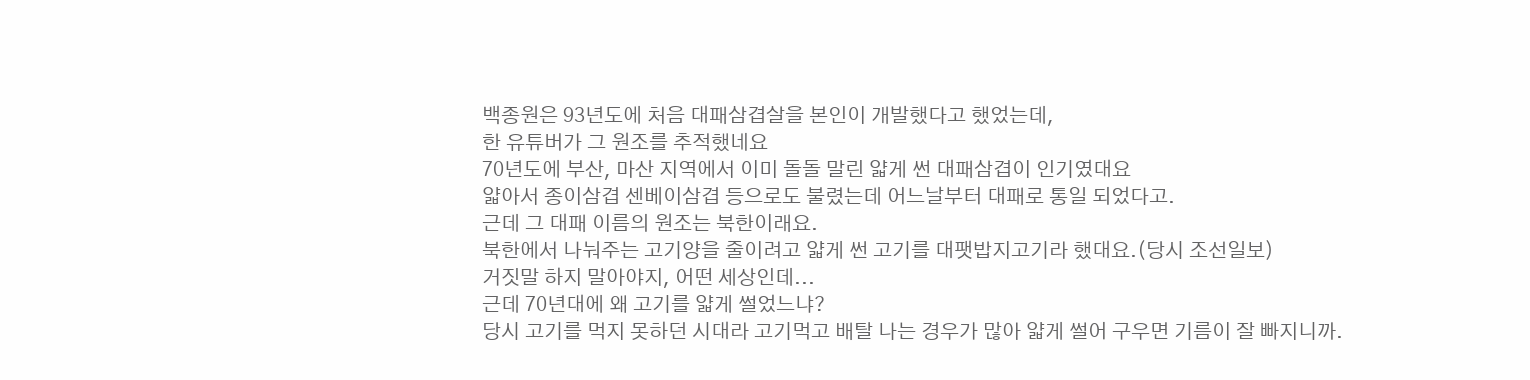백종원은 93년도에 처음 대패삼겹살을 본인이 개발했다고 했었는데,
한 유튜버가 그 원조를 추적했네요
70년도에 부산, 마산 지역에서 이미 돌돌 말린 얇게 썬 대패삼겹이 인기였대요
얇아서 종이삼겹 센베이삼겹 등으로도 불렸는데 어느날부터 대패로 통일 되었다고.
근데 그 대패 이름의 원조는 북한이래요.
북한에서 나눠주는 고기양을 줄이려고 얇게 썬 고기를 대팻밥지고기라 했대요.(당시 조선일보)
거짓말 하지 말아야지, 어떤 세상인데...
근데 70년대에 왜 고기를 얇게 썰었느냐?
당시 고기를 먹지 못하던 시대라 고기먹고 배탈 나는 경우가 많아 얇게 썰어 구우면 기름이 잘 빠지니까.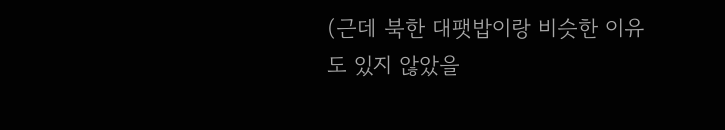(근데 북한 대팻밥이랑 비슷한 이유도 있지 않았을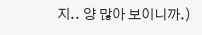지.. 양 많아 보이니까.)